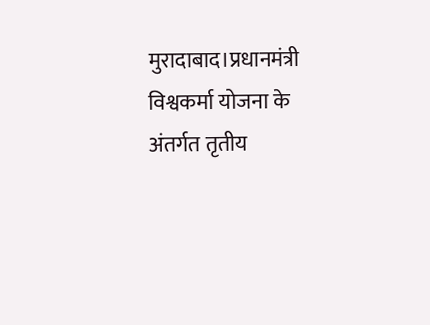मुरादाबाद।प्रधानमंत्री विश्वकर्मा योजना के अंतर्गत तृतीय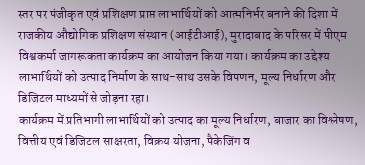स्तर पर पंजीकृत एवं प्रशिक्षण प्राप्त लाभार्थियों को आत्मनिर्भर बनाने की दिशा में राजकीय औद्योगिक प्रशिक्षण संस्थान (आईटीआई), मुरादाबाद के परिसर में पीएम विश्वकर्मा जागरूकता कार्यक्रम का आयोजन किया गया। कार्यक्रम का उद्देश्य लाभार्थियों को उत्पाद निर्माण के साथ-साथ उसके विपणन, मूल्य निर्धारण और डिजिटल माध्यमों से जोड़ना रहा।
कार्यक्रम में प्रतिभागी लाभार्थियों को उत्पाद का मूल्य निर्धारण, बाजार का विश्लेषण, वित्तीय एवं डिजिटल साक्षरता, विक्रय योजना, पैकेजिंग व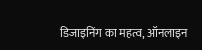डिजाइनिंग का महत्व, ऑनलाइन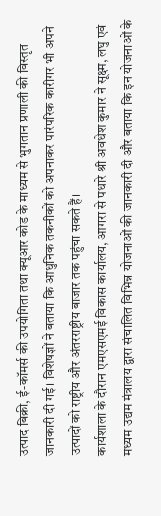उत्पाद बिक्री, ई-कॉमर्स की उपयोगिता तथा क्यूआर कोड के माध्यम से भुगतान प्रणाली की विस्तृत जानकारी दी गई। विशेषज्ञों ने बताया कि आधुनिक तकनीकों को अपनाकर पारंपरिक कारीगर भी अपने उत्पादों को राष्ट्रीय और अंतरराष्ट्रीय बाजार तक पहुंचा सकते हैं।
कार्यशाला के दौरान एमएसएमई विकास कार्यालय, आगरा से पधारे श्री अवधेश कुमार ने सूक्ष्म, लघु एवं मध्यम उद्यम मंत्रालय द्वारा संचालित विभिन्न योजनाओं की जानकारी दी और बताया कि इन योजनाओं के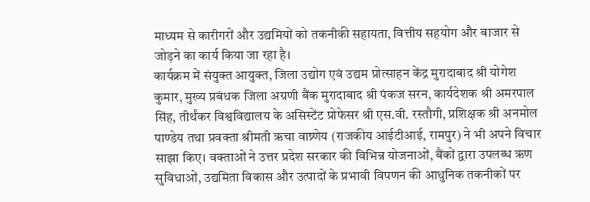माध्यम से कारीगरों और उद्यमियों को तकनीकी सहायता, वित्तीय सहयोग और बाजार से जोड़ने का कार्य किया जा रहा है।
कार्यक्रम में संयुक्त आयुक्त, जिला उद्योग एवं उद्यम प्रोत्साहन केंद्र मुरादाबाद श्री योगेश कुमार, मुख्य प्रबंधक जिला अग्रणी बैंक मुरादाबाद श्री पंकज सरन, कार्यदेशक श्री अमरपाल सिंह, तीर्थंकर विश्वविद्यालय के असिस्टेंट प्रोफेसर श्री एस.वी. रस्तौगी, प्रशिक्षक श्री अनमोल पाण्डेय तथा प्रवक्ता श्रीमती ऋचा वाष्र्णेय (राजकीय आईटीआई, रामपुर) ने भी अपने विचार साझा किए। वक्ताओं ने उत्तर प्रदेश सरकार की विभिन्न योजनाओं, बैंकों द्वारा उपलब्ध ऋण सुविधाओं, उद्यमिता विकास और उत्पादों के प्रभावी विपणन की आधुनिक तकनीकों पर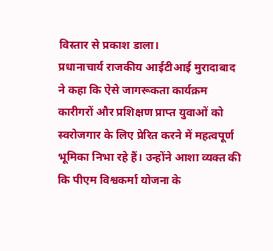विस्तार से प्रकाश डाला।
प्रधानाचार्य राजकीय आईटीआई मुरादाबाद ने कहा कि ऐसे जागरूकता कार्यक्रम कारीगरों और प्रशिक्षण प्राप्त युवाओं को स्वरोजगार के लिए प्रेरित करने में महत्वपूर्ण भूमिका निभा रहे हैं। उन्होंने आशा व्यक्त की कि पीएम विश्वकर्मा योजना के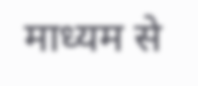माध्यम से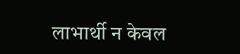लाभार्थी न केवल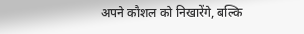अपने कौशल को निखारेंगे, बल्कि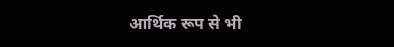आर्थिक रूप से भी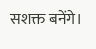सशक्त बनेंगे।